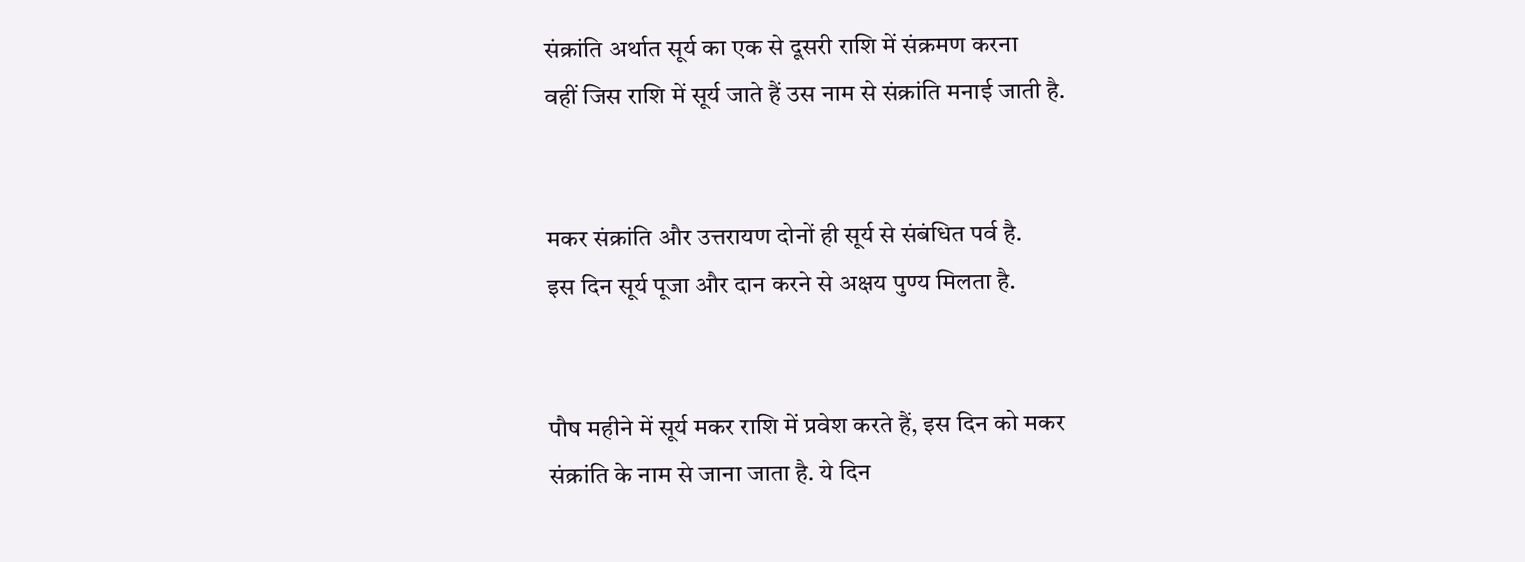संक्रांति अर्थात सूर्य का एक से दूसरी राशि में संक्रमण करना
वहीं जिस राशि में सूर्य जाते हैं उस नाम से संक्रांति मनाई जाती है.


मकर संक्रांति और उत्तरायण दोनों ही सूर्य से संबंधित पर्व है.
इस दिन सूर्य पूजा और दान करने से अक्षय पुण्य मिलता है.


पौष महीने में सूर्य मकर राशि में प्रवेश करते हैं, इस दिन को मकर
संक्रांति के नाम से जाना जाता है. ये दिन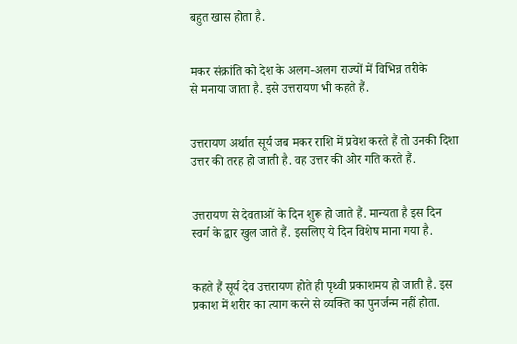बहुत खास होता है.


मकर संक्रांति को देश के अलग-अलग राज्यों में विभिन्न तरीके
से मनाया जाता है. इसे उत्तरायण भी कहते हैं.


उत्तरायण अर्थात सूर्य जब मकर राशि में प्रवेश करते हैं तो उनकी दिशा
उत्तर की तरह हो जाती है. वह उत्तर की ओर गति करते हैं.


उत्तरायण से देवताओं के दिन शुरू हो जाते हैं. मान्यता है इस दिन
स्वर्ग के द्वार खुल जाते हैं. इसलिए ये दिन विशेष माना गया है.


कहते हैं सूर्य देव उत्तरायण होते ही पृथ्वी प्रकाशमय हो जाती है. इस
प्रकाश में शरीर का त्याग करने से व्यक्ति का पुनर्जन्म नहीं होता.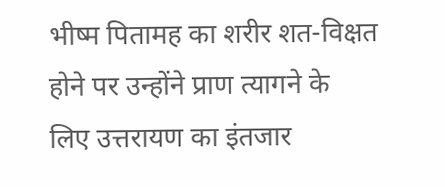भीष्म पितामह का शरीर शत-विक्षत होने पर उन्होंने प्राण त्यागने के
लिए उत्तरायण का इंतजार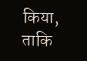किया, ताकि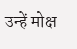उन्हें मोक्ष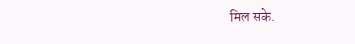मिल सके.